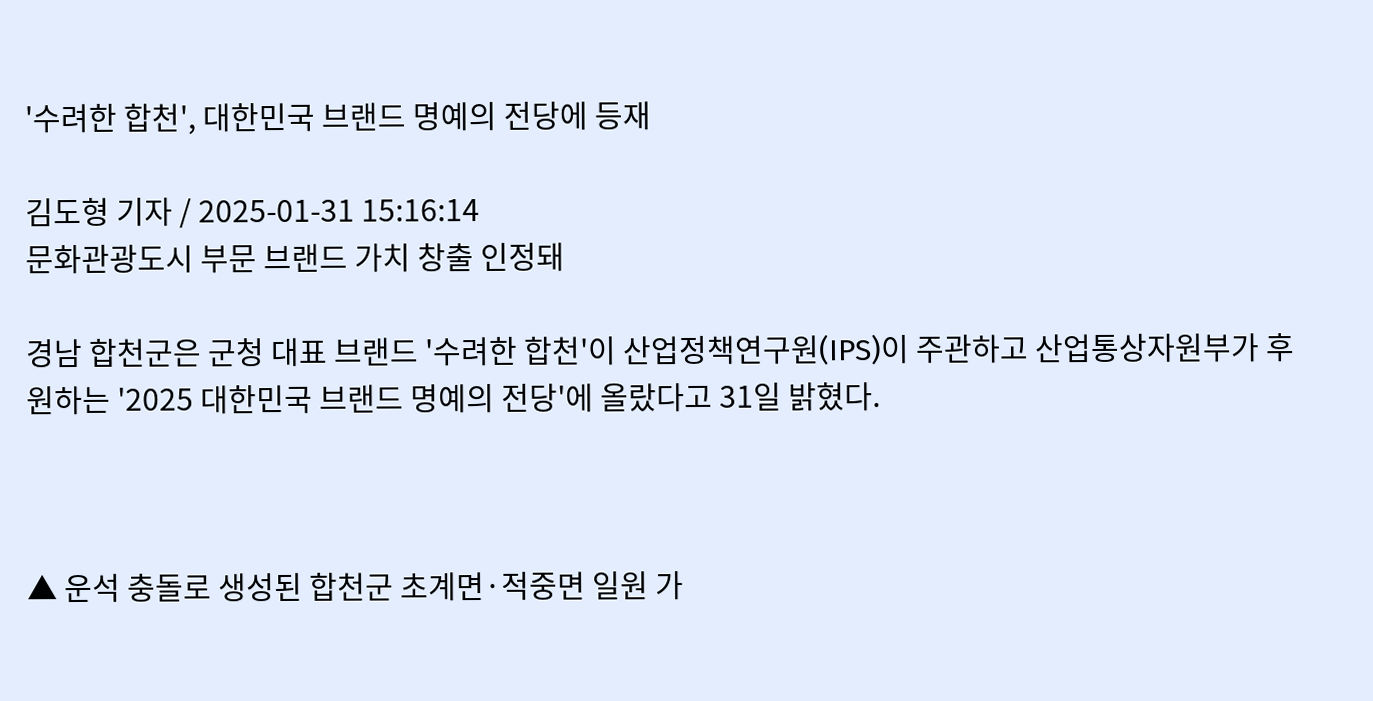'수려한 합천', 대한민국 브랜드 명예의 전당에 등재

김도형 기자 / 2025-01-31 15:16:14
문화관광도시 부문 브랜드 가치 창출 인정돼

경남 합천군은 군청 대표 브랜드 '수려한 합천'이 산업정책연구원(IPS)이 주관하고 산업통상자원부가 후원하는 '2025 대한민국 브랜드 명예의 전당'에 올랐다고 31일 밝혔다.



▲ 운석 충돌로 생성된 합천군 초계면·적중면 일원 가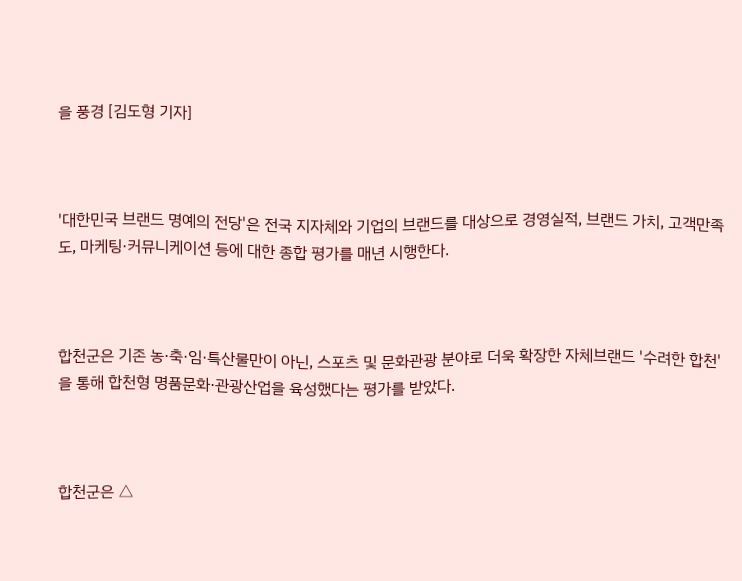을 풍경 [김도형 기자]



'대한민국 브랜드 명예의 전당'은 전국 지자체와 기업의 브랜드를 대상으로 경영실적, 브랜드 가치, 고객만족도, 마케팅·커뮤니케이션 등에 대한 종합 평가를 매년 시행한다.



합천군은 기존 농·축·임·특산물만이 아닌, 스포츠 및 문화관광 분야로 더욱 확장한 자체브랜드 '수려한 합천'을 통해 합천형 명품문화·관광산업을 육성했다는 평가를 받았다.



합천군은 △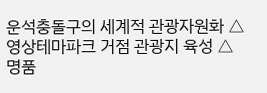운석충돌구의 세계적 관광자원화 △영상테마파크 거점 관광지 육성 △명품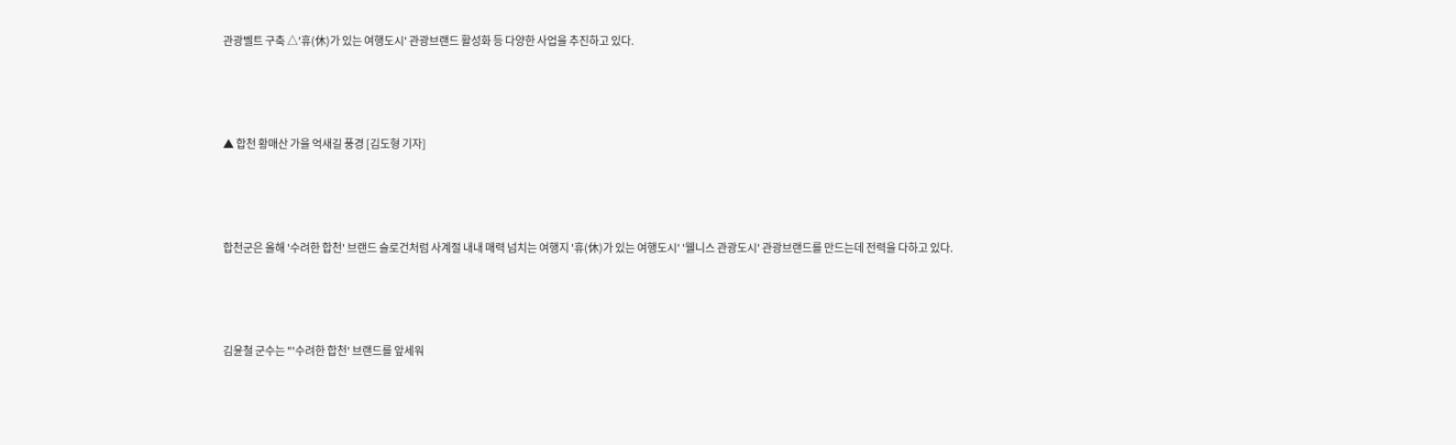관광벨트 구축 △'휴(休)가 있는 여행도시' 관광브랜드 활성화 등 다양한 사업을 추진하고 있다.



▲ 합천 황매산 가을 억새길 풍경 [김도형 기자]



합천군은 올해 '수려한 합천' 브랜드 슬로건처럼 사계절 내내 매력 넘치는 여행지 '휴(休)가 있는 여행도시' '웰니스 관광도시' 관광브랜드를 만드는데 전력을 다하고 있다.



김윤철 군수는 "'수려한 합천' 브랜드를 앞세워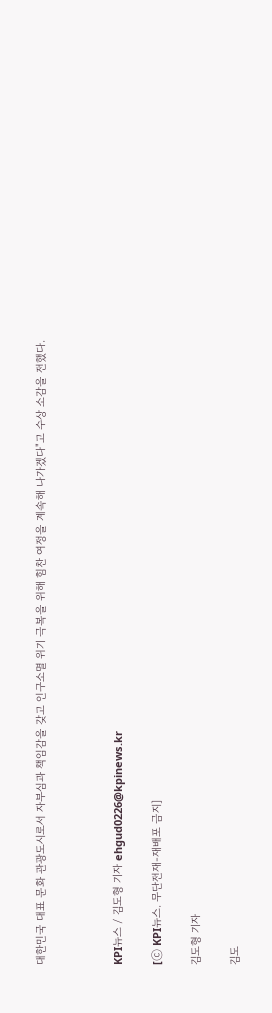대한민국 대표 문화 관광도시로서 자부심과 책임감을 갖고 인구소멸 위기 극복을 위해 힘찬 여정을 계속해 나가겠다"고 수상 소감을 전했다.



KPI뉴스 / 김도형 기자 ehgud0226@kpinews.kr

[ⓒ KPI뉴스. 무단전재-재배포 금지]

김도형 기자

김도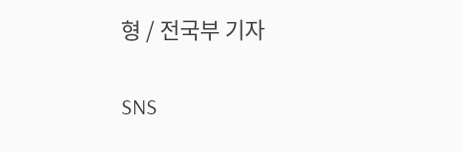형 / 전국부 기자

SNS